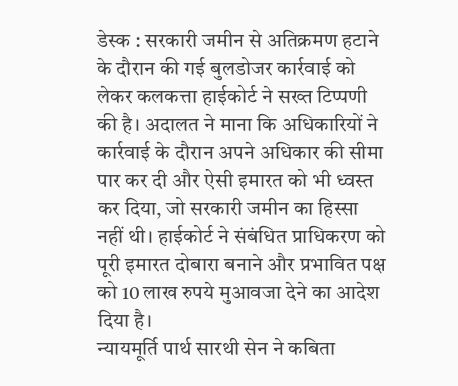डेस्क : सरकारी जमीन से अतिक्रमण हटाने के दौरान की गई बुलडोजर कार्रवाई को लेकर कलकत्ता हाईकोर्ट ने सख्त टिप्पणी की है। अदालत ने माना कि अधिकारियों ने कार्रवाई के दौरान अपने अधिकार की सीमा पार कर दी और ऐसी इमारत को भी ध्वस्त कर दिया, जो सरकारी जमीन का हिस्सा नहीं थी। हाईकोर्ट ने संबंधित प्राधिकरण को पूरी इमारत दोबारा बनाने और प्रभावित पक्ष को 10 लाख रुपये मुआवजा देने का आदेश दिया है।
न्यायमूर्ति पार्थ सारथी सेन ने कबिता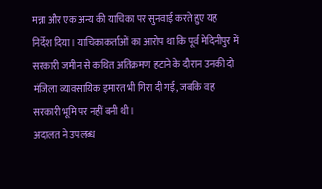मन्ना और एक अन्य की याचिका पर सुनवाई करते हुए यह निर्देश दिया। याचिकाकर्ताओं का आरोप था कि पूर्व मेदिनीपुर में सरकारी जमीन से कथित अतिक्रमण हटाने के दौरान उनकी दो मंजिला व्यावसायिक इमारत भी गिरा दी गई, जबकि वह सरकारी भूमि पर नहीं बनी थी।
अदालत ने उपलब्ध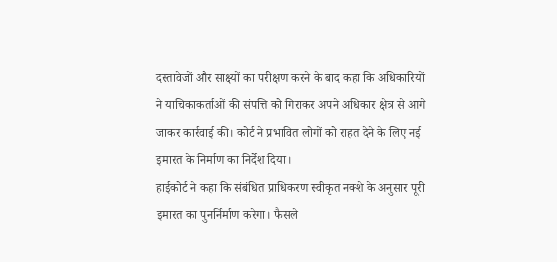दस्तावेजों और साक्ष्यों का परीक्षण करने के बाद कहा कि अधिकारियों ने याचिकाकर्ताओं की संपत्ति को गिराकर अपने अधिकार क्षेत्र से आगे जाकर कार्रवाई की। कोर्ट ने प्रभावित लोगों को राहत देने के लिए नई इमारत के निर्माण का निर्देश दिया।
हाईकोर्ट ने कहा कि संबंधित प्राधिकरण स्वीकृत नक्शे के अनुसार पूरी इमारत का पुनर्निर्माण करेगा। फैसले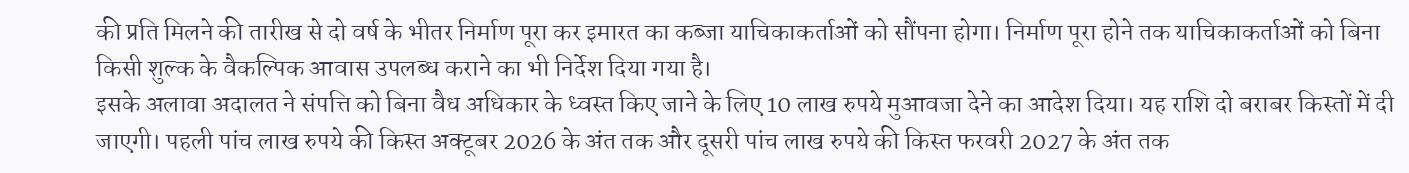की प्रति मिलने की तारीख से दो वर्ष के भीतर निर्माण पूरा कर इमारत का कब्जा याचिकाकर्ताओं को सौंपना होगा। निर्माण पूरा होने तक याचिकाकर्ताओं को बिना किसी शुल्क के वैकल्पिक आवास उपलब्ध कराने का भी निर्देश दिया गया है।
इसके अलावा अदालत ने संपत्ति को बिना वैध अधिकार के ध्वस्त किए जाने के लिए 10 लाख रुपये मुआवजा देने का आदेश दिया। यह राशि दो बराबर किस्तों में दी जाएगी। पहली पांच लाख रुपये की किस्त अक्टूबर 2026 के अंत तक और दूसरी पांच लाख रुपये की किस्त फरवरी 2027 के अंत तक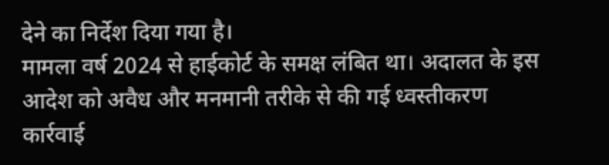देने का निर्देश दिया गया है।
मामला वर्ष 2024 से हाईकोर्ट के समक्ष लंबित था। अदालत के इस आदेश को अवैध और मनमानी तरीके से की गई ध्वस्तीकरण कार्रवाई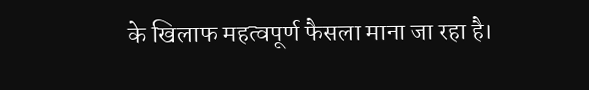के खिलाफ महत्वपूर्ण फैसला माना जा रहा है।